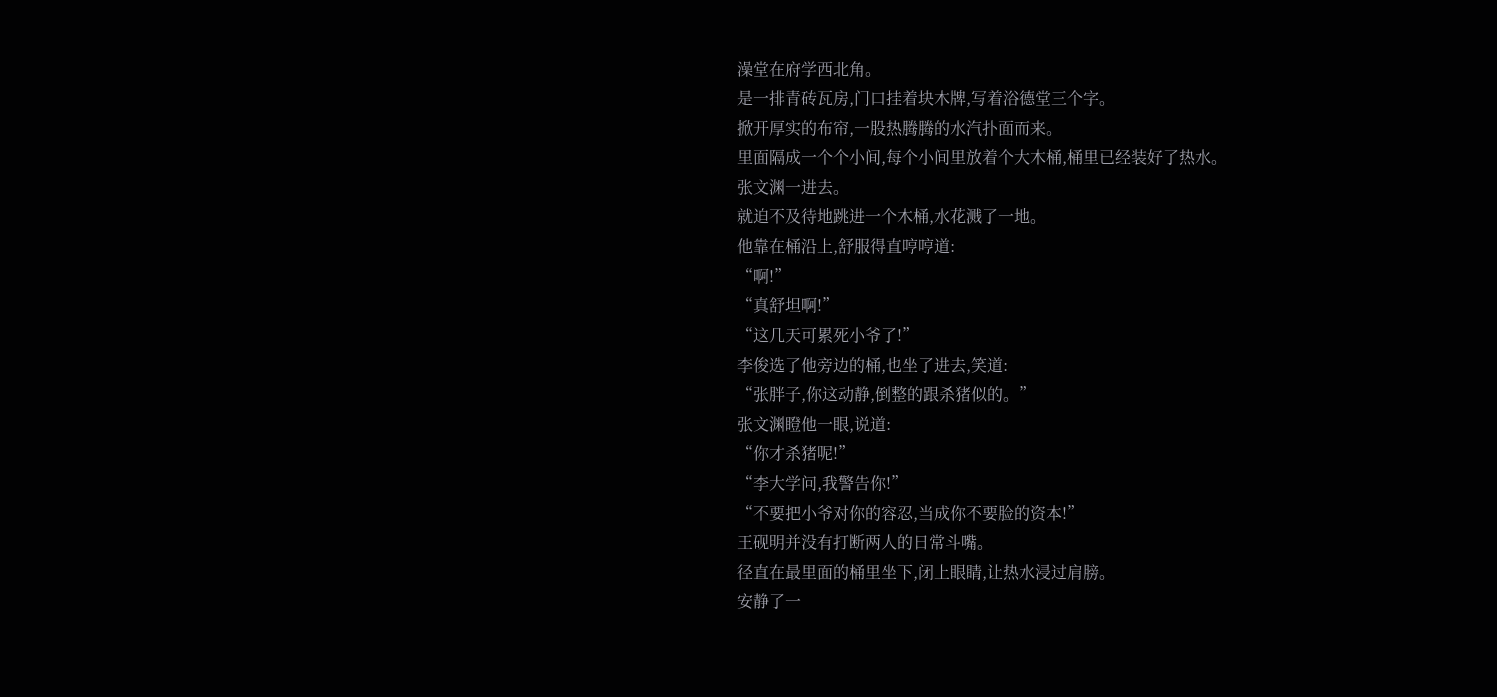澡堂在府学西北角。
是一排青砖瓦房,门口挂着块木牌,写着浴德堂三个字。
掀开厚实的布帘,一股热腾腾的水汽扑面而来。
里面隔成一个个小间,每个小间里放着个大木桶,桶里已经装好了热水。
张文渊一进去。
就迫不及待地跳进一个木桶,水花溅了一地。
他靠在桶沿上,舒服得直哼哼道:
“啊!”
“真舒坦啊!”
“这几天可累死小爷了!”
李俊选了他旁边的桶,也坐了进去,笑道:
“张胖子,你这动静,倒整的跟杀猪似的。”
张文渊瞪他一眼,说道:
“你才杀猪呢!”
“李大学问,我警告你!”
“不要把小爷对你的容忍,当成你不要脸的资本!”
王砚明并没有打断两人的日常斗嘴。
径直在最里面的桶里坐下,闭上眼睛,让热水浸过肩膀。
安静了一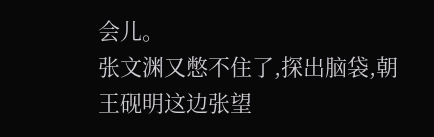会儿。
张文渊又憋不住了,探出脑袋,朝王砚明这边张望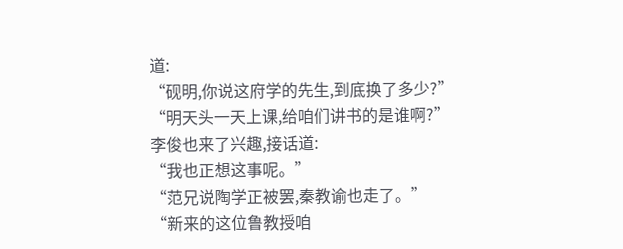道:
“砚明,你说这府学的先生,到底换了多少?”
“明天头一天上课,给咱们讲书的是谁啊?”
李俊也来了兴趣,接话道:
“我也正想这事呢。”
“范兄说陶学正被罢,秦教谕也走了。”
“新来的这位鲁教授咱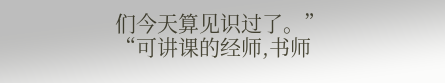们今天算见识过了。”
“可讲课的经师,书师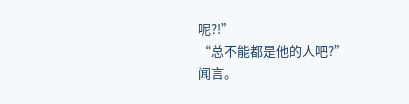呢?!”
“总不能都是他的人吧?”
闻言。